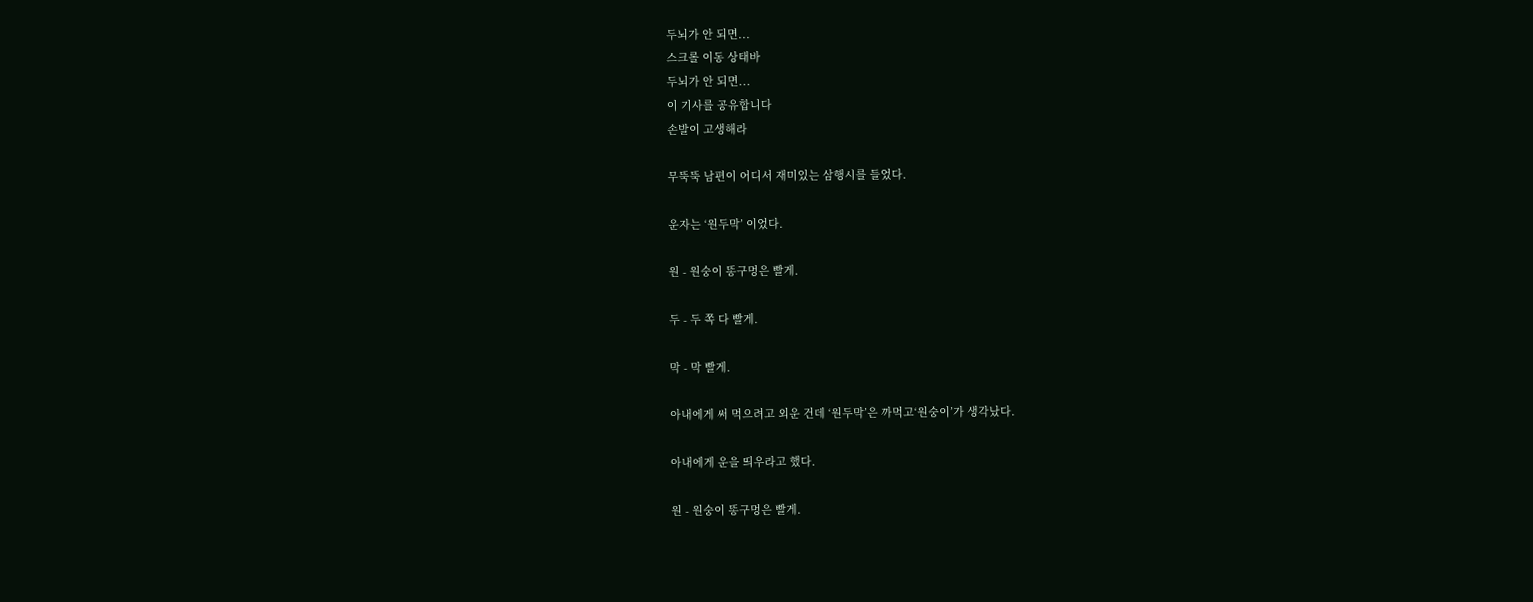두뇌가 안 되면...
스크롤 이동 상태바
두뇌가 안 되면...
이 기사를 공유합니다
손발이 고생해라

무뚝뚝 남편이 어디서 재미있는 삼행시를 들었다.

운자는 ‘원두막’ 이었다.

원 - 원숭이 똥구멍은 빨게.

두 - 두 쪽 다 빨게.

막 - 막 빨게.

아내에게 써 먹으려고 외운 건데 ‘원두막’은 까먹고‘원숭이’가 생각났다.

아내에게 운을 띄우라고 했다.

원 - 원숭이 똥구멍은 빨게.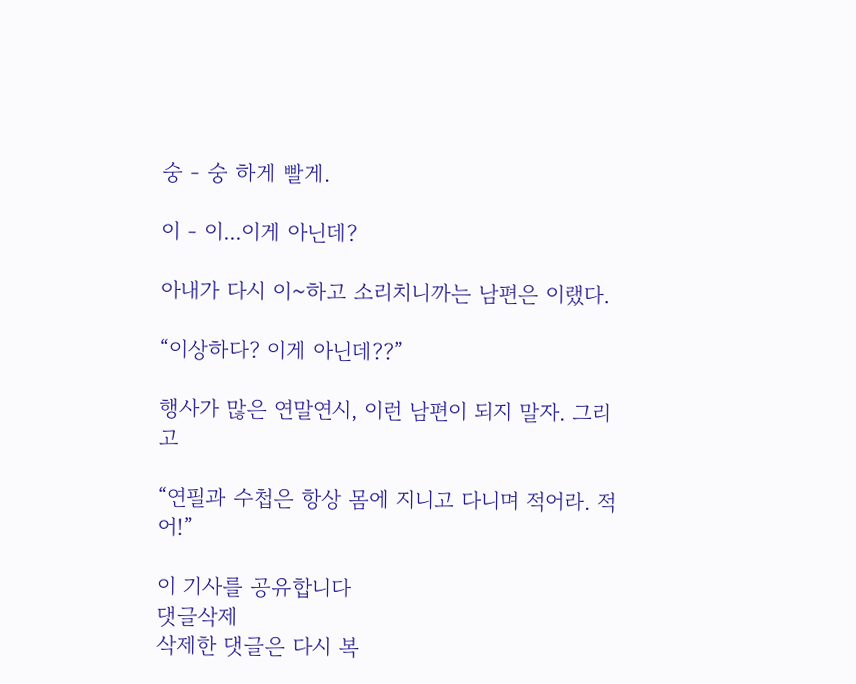숭 - 숭 하게 빨게.

이 - 이...이게 아닌데?

아내가 다시 이~하고 소리치니까는 남편은 이랬다.

“이상하다? 이게 아닌데??”

행사가 많은 연말연시, 이런 남편이 되지 말자. 그리고

“연필과 수첩은 항상 몸에 지니고 다니며 적어라. 적어!”

이 기사를 공유합니다
댓글삭제
삭제한 댓글은 다시 복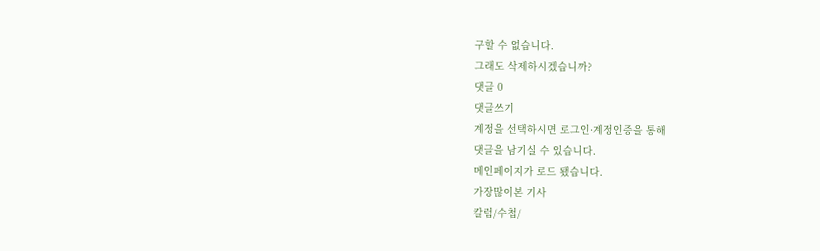구할 수 없습니다.
그래도 삭제하시겠습니까?
댓글 0
댓글쓰기
계정을 선택하시면 로그인·계정인증을 통해
댓글을 남기실 수 있습니다.
메인페이지가 로드 됐습니다.
가장많이본 기사
칼럼/수첩/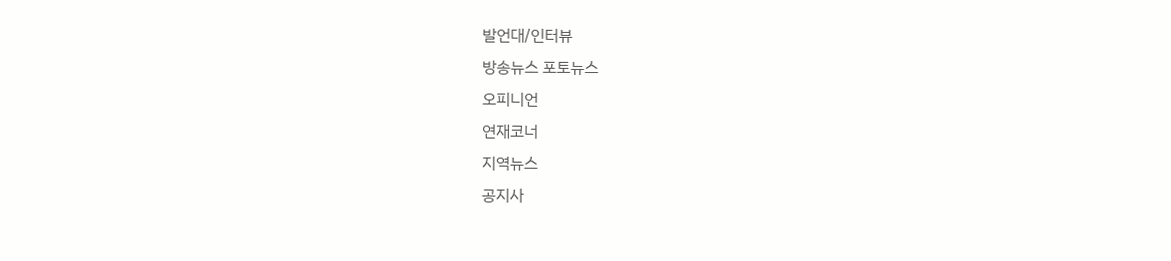발언대/인터뷰
방송뉴스 포토뉴스
오피니언
연재코너
지역뉴스
공지사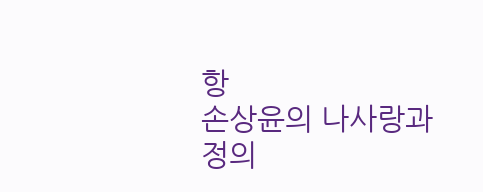항
손상윤의 나사랑과 정의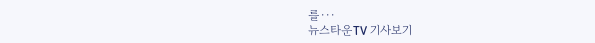를···
뉴스타운TV 기사보기